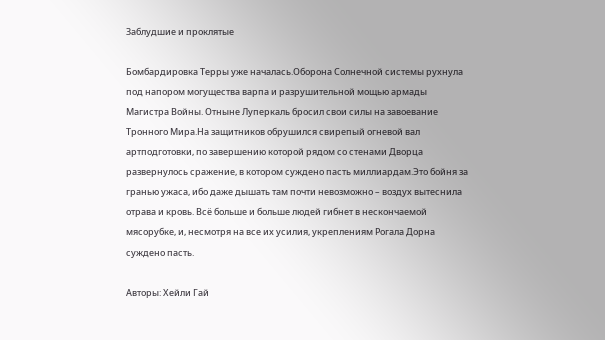Заблудшие и проклятые

Бомбардировка Терры уже началась.Оборона Солнечной системы рухнула под напором могущества варпа и разрушительной мощью армады Магистра Войны. Отныне Луперкаль бросил свои силы на завоевание Тронного Мира.На защитников обрушился свирепый огневой вал артподготовки, по завершению которой рядом со стенами Дворца развернулось сражение, в котором суждено пасть миллиардам.Это бойня за гранью ужаса, ибо даже дышать там почти невозможно – воздух вытеснила отрава и кровь. Всё больше и больше людей гибнет в нескончаемой мясорубке, и, несмотря на все их усилия, укреплениям Рогала Дорна суждено пасть.

Авторы: Хейли Гай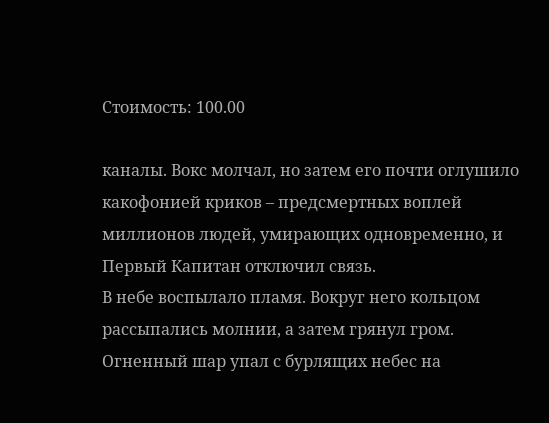Стоимость: 100.00

каналы. Вокс молчал, но затем его почти оглушило какофонией криков – предсмертных воплей миллионов людей, умирающих одновременно, и Первый Капитан отключил связь.
В небе воспылало пламя. Вокруг него кольцом рассыпались молнии, а затем грянул гром.
Огненный шар упал с бурлящих небес на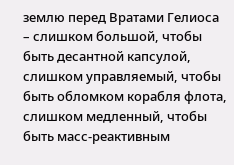землю перед Вратами Гелиоса – слишком большой, чтобы быть десантной капсулой, слишком управляемый, чтобы быть обломком корабля флота, слишком медленный, чтобы быть масс-реактивным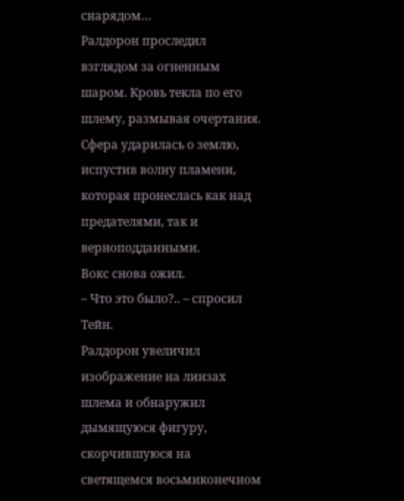снарядом…
Ралдорон проследил взглядом за огненным шаром. Кровь текла по его шлему, размывая очертания.
Сфера ударилась о землю, испустив волну пламени, которая пронеслась как над предателями, так и верноподданными.
Вокс снова ожил.
– Что это было?.. – спросил Тейн.
Ралдорон увеличил изображение на линзах шлема и обнаружил дымящуюся фигуру, скорчившуюся на светящемся восьмиконечном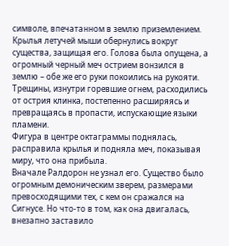символе, впечатанном в землю приземлением. Крылья летучей мыши обернулись вокруг существа, защищая его. Голова была опущена, а огромный черный меч острием вонзился в землю – обе же его руки покоились на рукояти. Трещины, изнутри горевшие огнем, расходились от острия клинка, постепенно расширяясь и превращаясь в пропасти, испускающие языки пламени.
Фигура в центре октаграммы поднялась, расправила крылья и подняла меч, показывая миру, что она прибыла.
Вначале Ралдорон не узнал его. Существо было огромным демоническим зверем, размерами превосходящими тех, с кем он сражался на Сигнусе. Но что-то в том, как она двигалась, внезапно заставило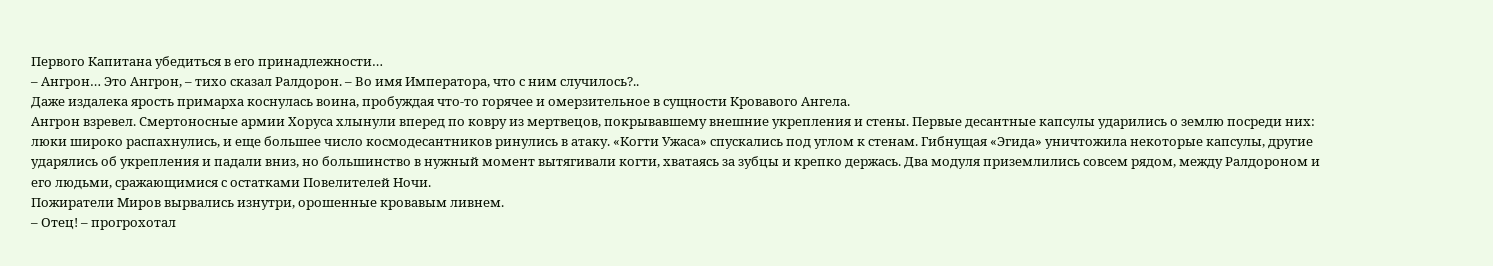Первого Капитана убедиться в его принадлежности…
– Ангрон… Это Ангрон, – тихо сказал Ралдорон. – Во имя Императора, что с ним случилось?..
Даже издалека ярость примарха коснулась воина, пробуждая что-то горячее и омерзительное в сущности Кровавого Ангела.
Ангрон взревел. Смертоносные армии Хоруса хлынули вперед по ковру из мертвецов, покрывавшему внешние укрепления и стены. Первые десантные капсулы ударились о землю посреди них: люки широко распахнулись, и еще большее число космодесантников ринулись в атаку. «Когти Ужаса» спускались под углом к стенам. Гибнущая «Эгида» уничтожила некоторые капсулы, другие ударялись об укрепления и падали вниз, но большинство в нужный момент вытягивали когти, хватаясь за зубцы и крепко держась. Два модуля приземлились совсем рядом, между Ралдороном и его людьми, сражающимися с остатками Повелителей Ночи.
Пожиратели Миров вырвались изнутри, орошенные кровавым ливнем.
– Отец! – прогрохотал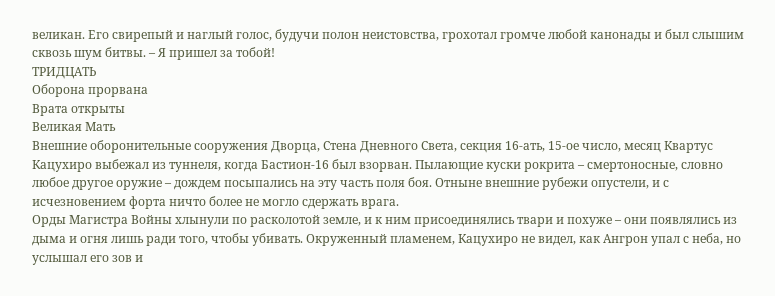великан. Его свирепый и наглый голос, будучи полон неистовства, грохотал громче любой канонады и был слышим сквозь шум битвы. – Я пришел за тобой!
ТРИДЦАТЬ
Оборона прорвана
Врата открыты
Великая Мать
Внешние оборонительные сооружения Дворца, Стена Дневного Света, секция 16-ать, 15-ое число, месяц Квартус
Кацухиро выбежал из туннеля, когда Бастион-16 был взорван. Пылающие куски рокрита – смертоносные, словно любое другое оружие – дождем посыпались на эту часть поля боя. Отныне внешние рубежи опустели, и с исчезновением форта ничто более не могло сдержать врага.
Орды Магистра Войны хлынули по расколотой земле, и к ним присоединялись твари и похуже – они появлялись из дыма и огня лишь ради того, чтобы убивать. Окруженный пламенем, Кацухиро не видел, как Ангрон упал с неба, но услышал его зов и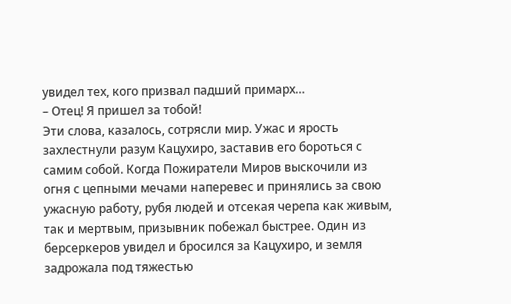увидел тех, кого призвал падший примарх…
– Отец! Я пришел за тобой!
Эти слова, казалось, сотрясли мир. Ужас и ярость захлестнули разум Кацухиро, заставив его бороться с самим собой. Когда Пожиратели Миров выскочили из огня с цепными мечами наперевес и принялись за свою ужасную работу, рубя людей и отсекая черепа как живым, так и мертвым, призывник побежал быстрее. Один из берсеркеров увидел и бросился за Кацухиро, и земля задрожала под тяжестью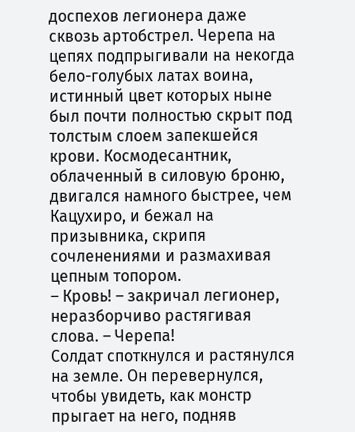доспехов легионера даже сквозь артобстрел. Черепа на цепях подпрыгивали на некогда бело-голубых латах воина, истинный цвет которых ныне был почти полностью скрыт под толстым слоем запекшейся крови. Космодесантник, облаченный в силовую броню, двигался намного быстрее, чем Кацухиро, и бежал на призывника, скрипя сочленениями и размахивая цепным топором.
– Кровь! – закричал легионер, неразборчиво растягивая слова. – Черепа!
Солдат споткнулся и растянулся на земле. Он перевернулся, чтобы увидеть, как монстр прыгает на него, подняв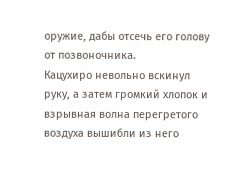оружие, дабы отсечь его голову от позвоночника.
Кацухиро невольно вскинул руку, а затем громкий хлопок и взрывная волна перегретого воздуха вышибли из него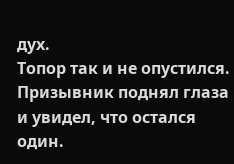дух.
Топор так и не опустился.
Призывник поднял глаза и увидел, что остался один.